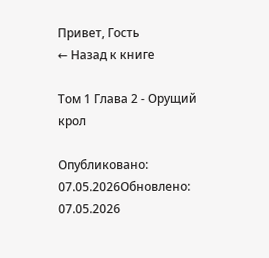Привет, Гость
← Назад к книге

Том 1 Глава 2 - Орущий крол

Опубликовано: 07.05.2026Обновлено: 07.05.2026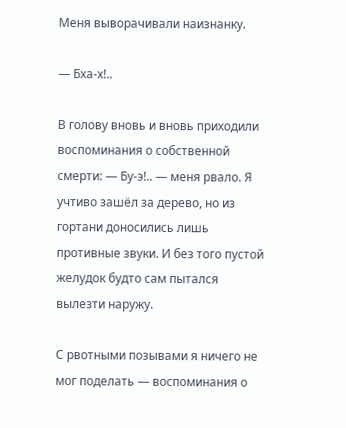Меня выворачивали наизнанку.

— Бха-х!..

В голову вновь и вновь приходили воспоминания о собственной смерти: — Бу-э!.. — меня рвало. Я учтиво зашёл за дерево, но из гортани доносились лишь противные звуки. И без того пустой желудок будто сам пытался вылезти наружу.

С рвотными позывами я ничего не мог поделать — воспоминания о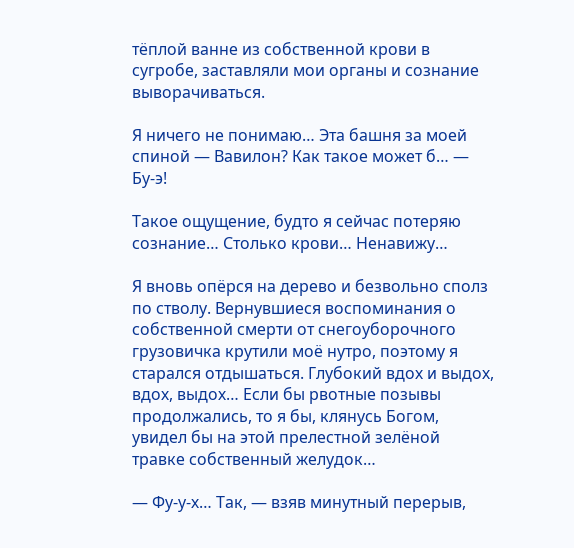тёплой ванне из собственной крови в сугробе, заставляли мои органы и сознание выворачиваться.

Я ничего не понимаю… Эта башня за моей спиной — Вавилон? Как такое может б… — Бу-э!

Такое ощущение, будто я сейчас потеряю сознание… Столько крови… Ненавижу…

Я вновь опёрся на дерево и безвольно сполз по стволу. Вернувшиеся воспоминания о собственной смерти от снегоуборочного грузовичка крутили моё нутро, поэтому я старался отдышаться. Глубокий вдох и выдох, вдох, выдох… Если бы рвотные позывы продолжались, то я бы, клянусь Богом, увидел бы на этой прелестной зелёной травке собственный желудок…

— Фу-у-х… Так, — взяв минутный перерыв,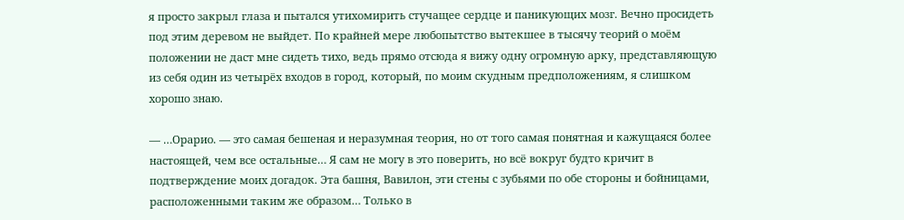я просто закрыл глаза и пытался утихомирить стучащее сердце и паникующих мозг. Вечно просидеть под этим деревом не выйдет. По крайней мере любопытство вытекшее в тысячу теорий о моём положении не даст мне сидеть тихо, ведь прямо отсюда я вижу одну огромную арку, представляющую из себя один из четырёх входов в город, который, по моим скудным предположениям, я слишком хорошо знаю.

— …Орарио. — это самая бешеная и неразумная теория, но от того самая понятная и кажущаяся более настоящей, чем все остальные… Я сам не могу в это поверить, но всё вокруг будто кричит в подтверждение моих догадок. Эта башня, Вавилон, эти стены с зубьями по обе стороны и бойницами, расположенными таким же образом… Только в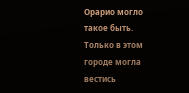Орарио могло такое быть. Только в этом городе могла вестись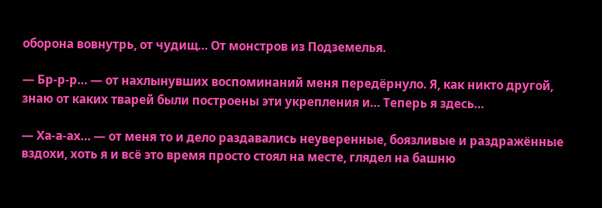оборона вовнутрь, от чудищ… От монстров из Подземелья.

— Бр-р-р… — от нахлынувших воспоминаний меня передёрнуло. Я, как никто другой, знаю от каких тварей были построены эти укрепления и… Теперь я здесь…

— Ха-а-ах… — от меня то и дело раздавались неуверенные, боязливые и раздражённые вздохи, хоть я и всё это время просто стоял на месте, глядел на башню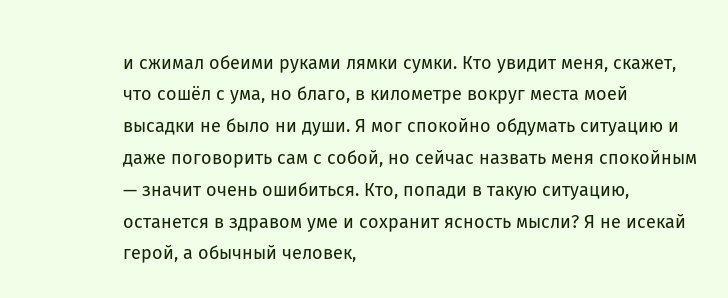и сжимал обеими руками лямки сумки. Кто увидит меня, скажет, что сошёл с ума, но благо, в километре вокруг места моей высадки не было ни души. Я мог спокойно обдумать ситуацию и даже поговорить сам с собой, но сейчас назвать меня спокойным — значит очень ошибиться. Кто, попади в такую ситуацию, останется в здравом уме и сохранит ясность мысли? Я не исекай герой, а обычный человек,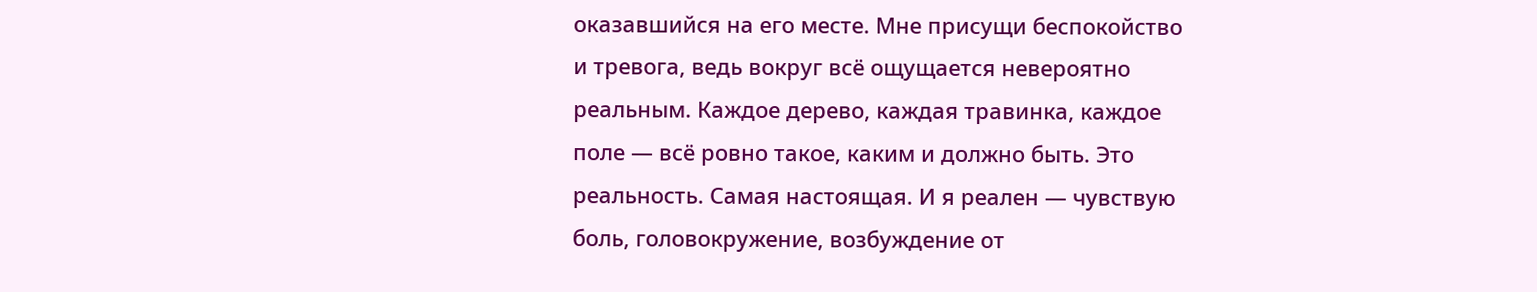оказавшийся на его месте. Мне присущи беспокойство и тревога, ведь вокруг всё ощущается невероятно реальным. Каждое дерево, каждая травинка, каждое поле — всё ровно такое, каким и должно быть. Это реальность. Самая настоящая. И я реален — чувствую боль, головокружение, возбуждение от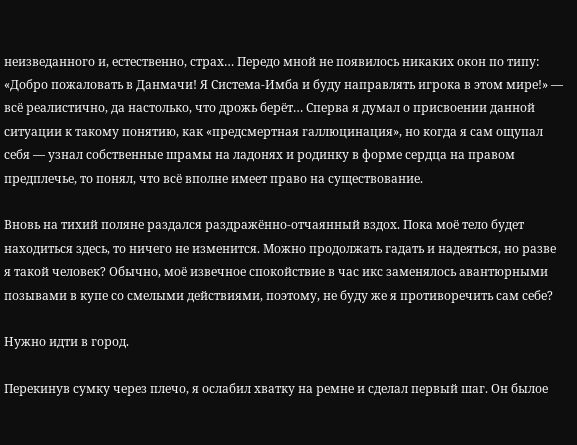неизведанного и, естественно, страх… Передо мной не появилось никаких окон по типу: «Добро пожаловать в Данмачи! Я Система-Имба и буду направлять игрока в этом мире!» — всё реалистично, да настолько, что дрожь берёт… Сперва я думал о присвоении данной ситуации к такому понятию, как «предсмертная галлюцинация», но когда я сам ощупал себя — узнал собственные шрамы на ладонях и родинку в форме сердца на правом предплечье, то понял, что всё вполне имеет право на существование.

Вновь на тихий поляне раздался раздражённо-отчаянный вздох. Пока моё тело будет находиться здесь, то ничего не изменится. Можно продолжать гадать и надеяться, но разве я такой человек? Обычно, моё извечное спокойствие в час икс заменялось авантюрными позывами в купе со смелыми действиями, поэтому, не буду же я противоречить сам себе?

Нужно идти в город.

Перекинув сумку через плечо, я ослабил хватку на ремне и сделал первый шаг. Он былое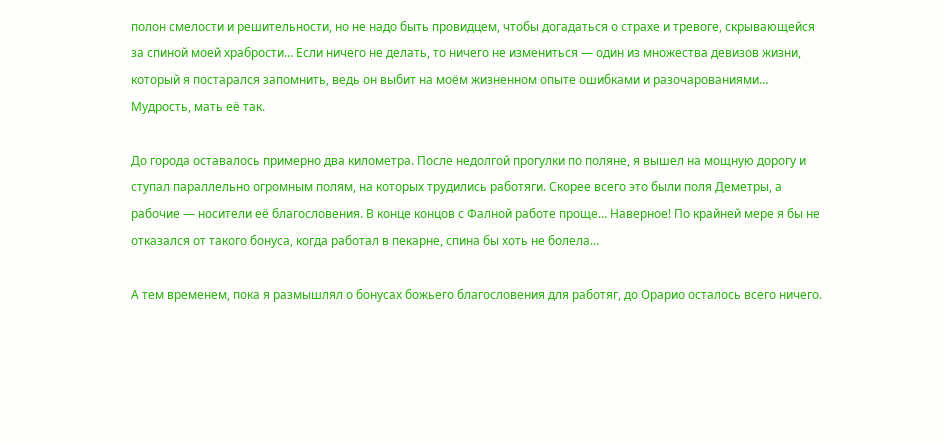полон смелости и решительности, но не надо быть провидцем, чтобы догадаться о страхе и тревоге, скрывающейся за спиной моей храбрости… Если ничего не делать, то ничего не измениться — один из множества девизов жизни, который я постарался запомнить, ведь он выбит на моём жизненном опыте ошибками и разочарованиями… Мудрость, мать её так.

До города оставалось примерно два километра. После недолгой прогулки по поляне, я вышел на мощную дорогу и ступал параллельно огромным полям, на которых трудились работяги. Скорее всего это были поля Деметры, а рабочие — носители её благословения. В конце концов с Фалной работе проще… Наверное! По крайней мере я бы не отказался от такого бонуса, когда работал в пекарне, спина бы хоть не болела…

А тем временем, пока я размышлял о бонусах божьего благословения для работяг, до Орарио осталось всего ничего.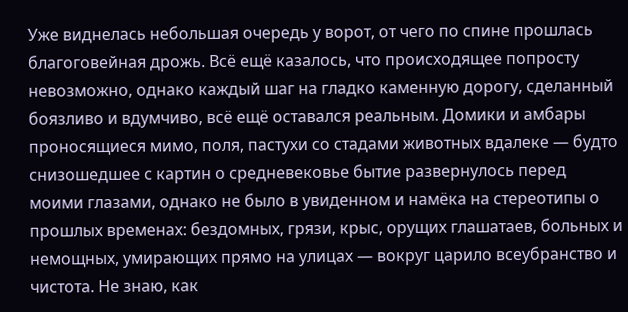Уже виднелась небольшая очередь у ворот, от чего по спине прошлась благоговейная дрожь. Всё ещё казалось, что происходящее попросту невозможно, однако каждый шаг на гладко каменную дорогу, сделанный боязливо и вдумчиво, всё ещё оставался реальным. Домики и амбары проносящиеся мимо, поля, пастухи со стадами животных вдалеке — будто снизошедшее с картин о средневековье бытие развернулось перед моими глазами, однако не было в увиденном и намёка на стереотипы о прошлых временах: бездомных, грязи, крыс, орущих глашатаев, больных и немощных, умирающих прямо на улицах — вокруг царило всеубранство и чистота. Не знаю, как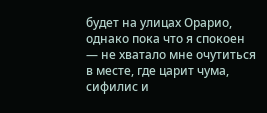будет на улицах Орарио, однако пока что я спокоен — не хватало мне очутиться в месте, где царит чума, сифилис и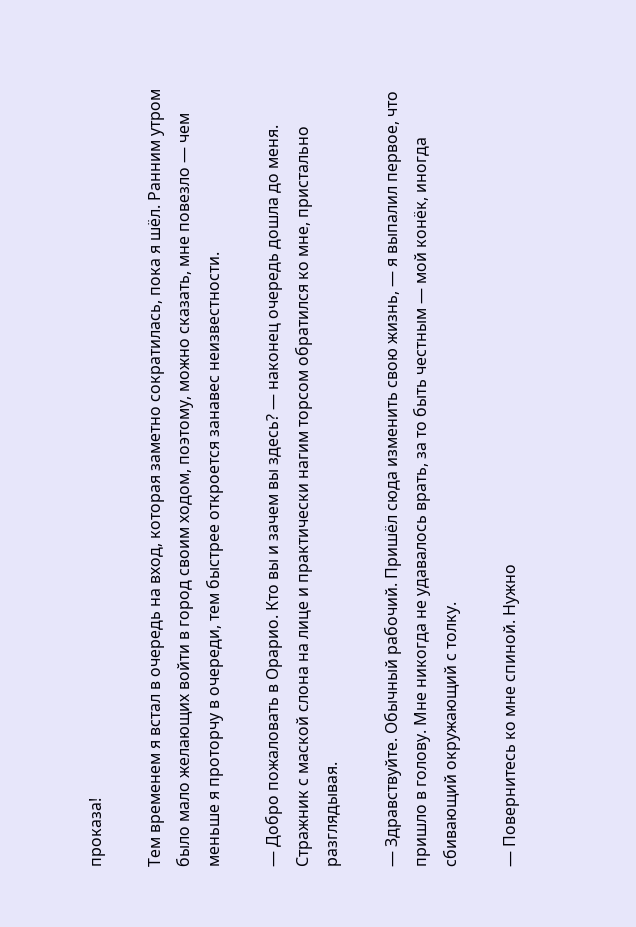проказа!

Тем временем я встал в очередь на вход, которая заметно сократилась, пока я шёл. Ранним утром было мало желающих войти в город своим ходом, поэтому, можно сказать, мне повезло — чем меньше я проторчу в очереди, тем быстрее откроется занавес неизвестности.

— Добро пожаловать в Орарио. Кто вы и зачем вы здесь? — наконец очередь дошла до меня. Стражник с маской слона на лице и практически нагим торсом обратился ко мне, пристально разглядывая.

— Здравствуйте. Обычный рабочий. Пришёл сюда изменить свою жизнь, — я выпалил первое, что пришло в голову. Мне никогда не удавалось врать, за то быть честным — мой конёк, иногда сбивающий окружающий с толку.

— Повернитесь ко мне спиной. Нужно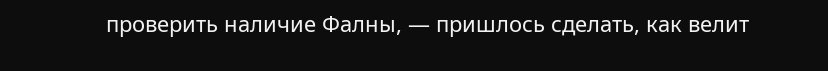проверить наличие Фалны, — пришлось сделать, как велит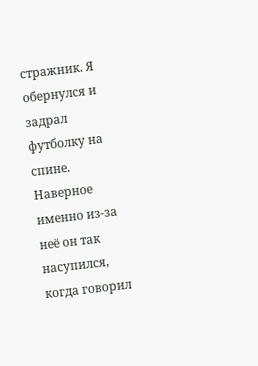стражник. Я обернулся и задрал футболку на спине. Наверное именно из-за неё он так насупился, когда говорил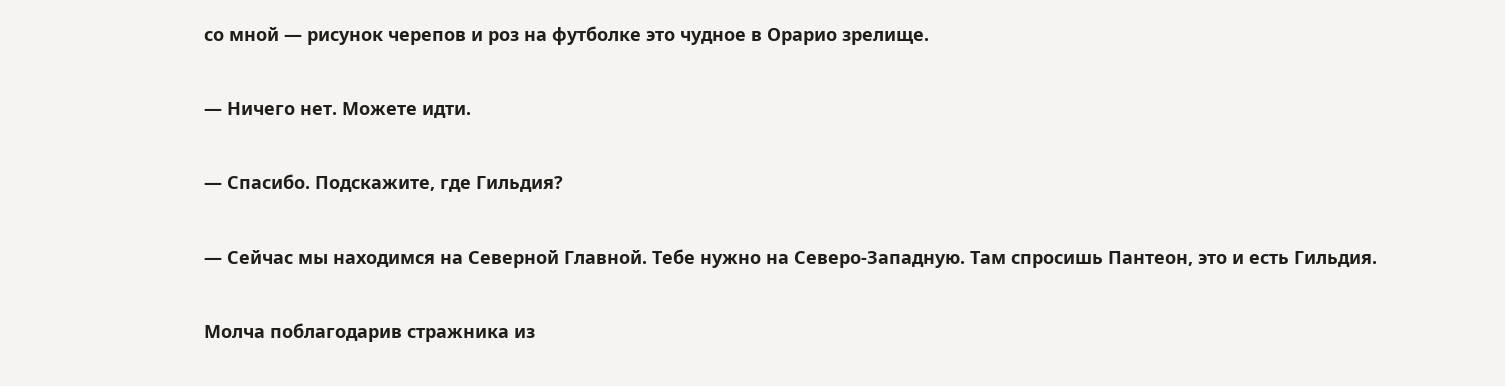со мной — рисунок черепов и роз на футболке это чудное в Орарио зрелище.

— Ничего нет. Можете идти.

— Спасибо. Подскажите, где Гильдия?

— Сейчас мы находимся на Северной Главной. Тебе нужно на Северо-Западную. Там спросишь Пантеон, это и есть Гильдия.

Молча поблагодарив стражника из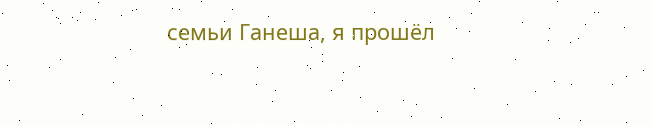семьи Ганеша, я прошёл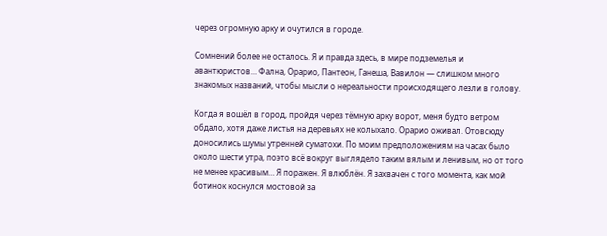через огромную арку и очутился в городе.

Сомнений более не осталось. Я и правда здесь, в мире подземелья и авантюристов… Фална, Орарио, Пантеон, Ганеша, Вавилон — слишком много знакомых названий, чтобы мысли о нереальности происходящего лезли в голову.

Когда я вошёл в город, пройдя через тёмную арку ворот, меня будто ветром обдало, хотя даже листья на деревьях не колыхало. Орарио оживал. Отовсюду доносились шумы утренней суматохи. По моим предположениям на часах было около шести утра, поэто всё вокруг выглядело таким вялым и ленивым, но от того не менее красивым… Я поражен. Я влюблён. Я захвачен с того момента, как мой ботинок коснулся мостовой за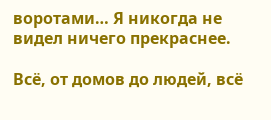воротами… Я никогда не видел ничего прекраснее.

Всё, от домов до людей, всё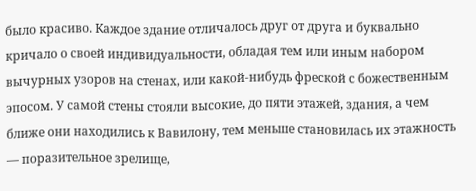было красиво. Каждое здание отличалось друг от друга и буквально кричало о своей индивидуальности, обладая тем или иным набором вычурных узоров на стенах, или какой-нибудь фреской с божественным эпосом. У самой стены стояли высокие, до пяти этажей, здания, а чем ближе они находились к Вавилону, тем меньше становилась их этажность — поразительное зрелище,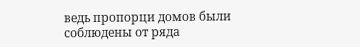ведь пропорци домов были соблюдены от ряда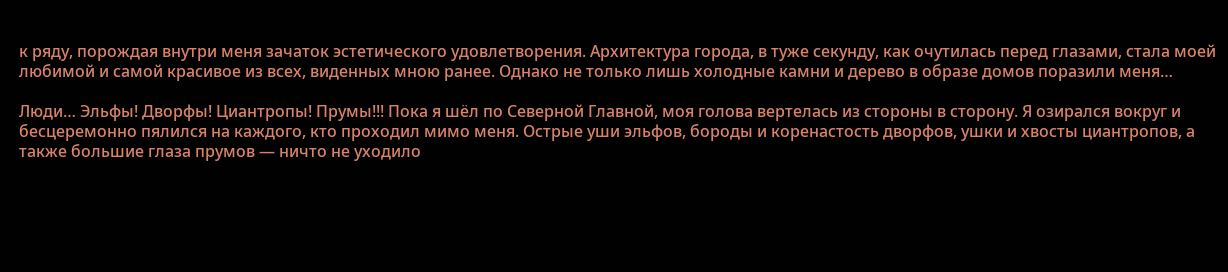к ряду, порождая внутри меня зачаток эстетического удовлетворения. Архитектура города, в туже секунду, как очутилась перед глазами, стала моей любимой и самой красивое из всех, виденных мною ранее. Однако не только лишь холодные камни и дерево в образе домов поразили меня…

Люди… Эльфы! Дворфы! Циантропы! Прумы!!! Пока я шёл по Северной Главной, моя голова вертелась из стороны в сторону. Я озирался вокруг и бесцеремонно пялился на каждого, кто проходил мимо меня. Острые уши эльфов, бороды и коренастость дворфов, ушки и хвосты циантропов, а также большие глаза прумов — ничто не уходило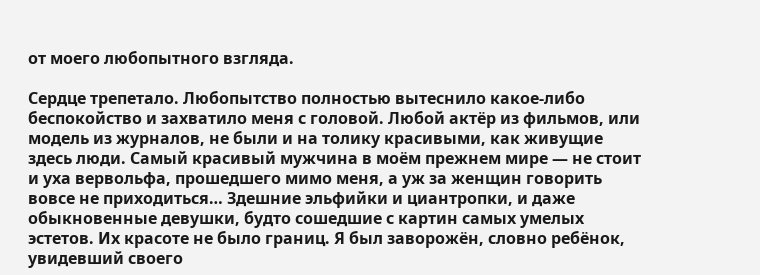от моего любопытного взгляда.

Сердце трепетало. Любопытство полностью вытеснило какое-либо беспокойство и захватило меня с головой. Любой актёр из фильмов, или модель из журналов, не были и на толику красивыми, как живущие здесь люди. Самый красивый мужчина в моём прежнем мире — не стоит и уха вервольфа, прошедшего мимо меня, а уж за женщин говорить вовсе не приходиться… Здешние эльфийки и циантропки, и даже обыкновенные девушки, будто сошедшие с картин самых умелых эстетов. Их красоте не было границ. Я был заворожён, словно ребёнок, увидевший своего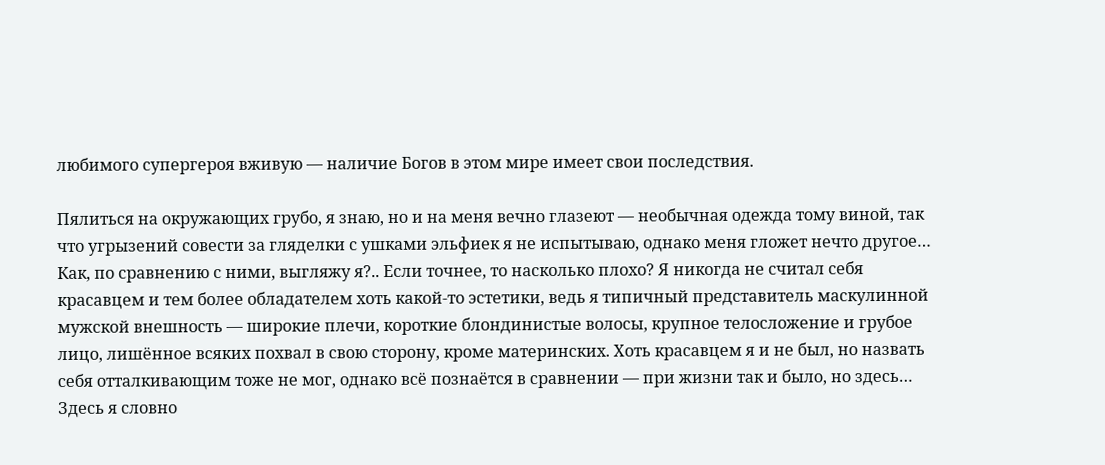любимого супергероя вживую — наличие Богов в этом мире имеет свои последствия.

Пялиться на окружающих грубо, я знаю, но и на меня вечно глазеют — необычная одежда тому виной, так что угрызений совести за гляделки с ушками эльфиек я не испытываю, однако меня гложет нечто другое… Как, по сравнению с ними, выгляжу я?.. Если точнее, то насколько плохо? Я никогда не считал себя красавцем и тем более обладателем хоть какой-то эстетики, ведь я типичный представитель маскулинной мужской внешность — широкие плечи, короткие блондинистые волосы, крупное телосложение и грубое лицо, лишённое всяких похвал в свою сторону, кроме материнских. Хоть красавцем я и не был, но назвать себя отталкивающим тоже не мог, однако всё познаётся в сравнении — при жизни так и было, но здесь… Здесь я словно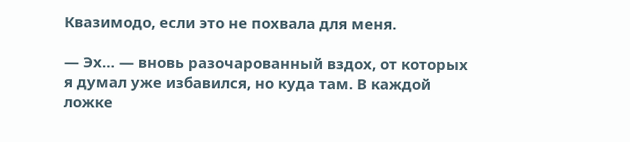Квазимодо, если это не похвала для меня.

— Эх… — вновь разочарованный вздох, от которых я думал уже избавился, но куда там. В каждой ложке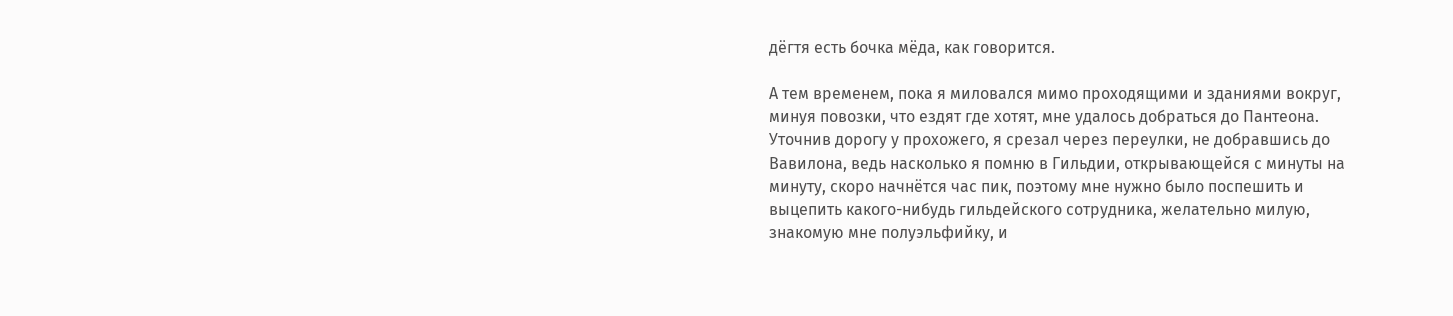дёгтя есть бочка мёда, как говорится.

А тем временем, пока я миловался мимо проходящими и зданиями вокруг, минуя повозки, что ездят где хотят, мне удалось добраться до Пантеона. Уточнив дорогу у прохожего, я срезал через переулки, не добравшись до Вавилона, ведь насколько я помню в Гильдии, открывающейся с минуты на минуту, скоро начнётся час пик, поэтому мне нужно было поспешить и выцепить какого-нибудь гильдейского сотрудника, желательно милую, знакомую мне полуэльфийку, и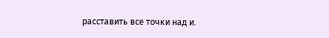расставить все точки над и.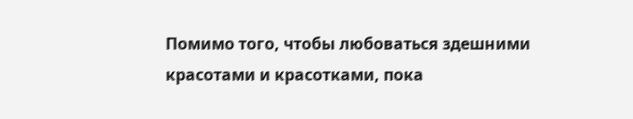Помимо того, чтобы любоваться здешними красотами и красотками, пока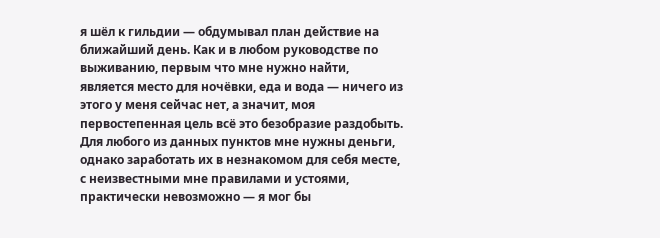я шёл к гильдии — обдумывал план действие на ближайший день. Как и в любом руководстве по выживанию, первым что мне нужно найти, является место для ночёвки, еда и вода — ничего из этого у меня сейчас нет, а значит, моя первостепенная цель всё это безобразие раздобыть. Для любого из данных пунктов мне нужны деньги, однако заработать их в незнакомом для себя месте, с неизвестными мне правилами и устоями, практически невозможно — я мог бы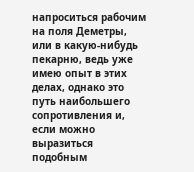напроситься рабочим на поля Деметры, или в какую-нибудь пекарню, ведь уже имею опыт в этих делах, однако это путь наибольшего сопротивления и, если можно выразиться подобным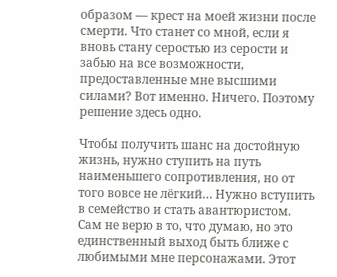образом — крест на моей жизни после смерти. Что станет со мной, если я вновь стану серостью из серости и забью на все возможности, предоставленные мне высшими силами? Вот именно. Ничего. Поэтому решение здесь одно.

Чтобы получить шанс на достойную жизнь, нужно ступить на путь наименьшего сопротивления, но от того вовсе не лёгкий… Нужно вступить в семейство и стать авантюристом. Сам не верю в то, что думаю, но это единственный выход быть ближе с любимыми мне персонажами. Этот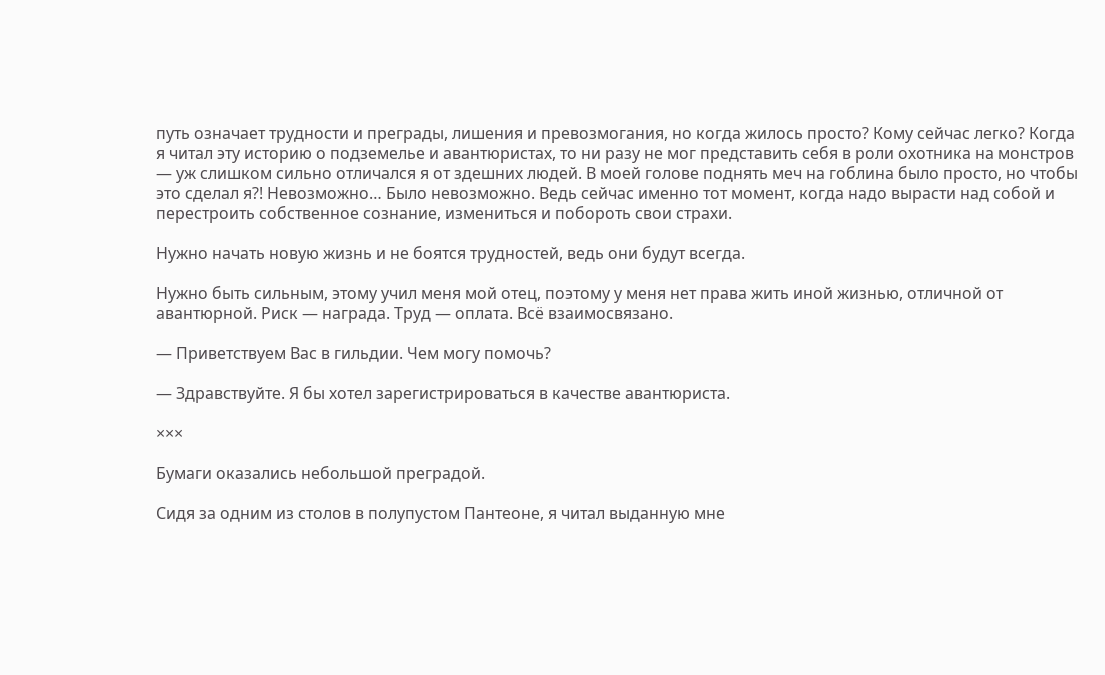путь означает трудности и преграды, лишения и превозмогания, но когда жилось просто? Кому сейчас легко? Когда я читал эту историю о подземелье и авантюристах, то ни разу не мог представить себя в роли охотника на монстров — уж слишком сильно отличался я от здешних людей. В моей голове поднять меч на гоблина было просто, но чтобы это сделал я?! Невозможно… Было невозможно. Ведь сейчас именно тот момент, когда надо вырасти над собой и перестроить собственное сознание, измениться и побороть свои страхи.

Нужно начать новую жизнь и не боятся трудностей, ведь они будут всегда.

Нужно быть сильным, этому учил меня мой отец, поэтому у меня нет права жить иной жизнью, отличной от авантюрной. Риск — награда. Труд — оплата. Всё взаимосвязано.

— Приветствуем Вас в гильдии. Чем могу помочь?

— Здравствуйте. Я бы хотел зарегистрироваться в качестве авантюриста.

×××

Бумаги оказались небольшой преградой.

Сидя за одним из столов в полупустом Пантеоне, я читал выданную мне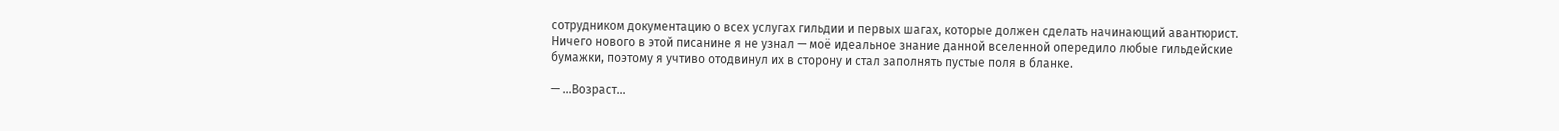сотрудником документацию о всех услугах гильдии и первых шагах, которые должен сделать начинающий авантюрист. Ничего нового в этой писанине я не узнал — моё идеальное знание данной вселенной опередило любые гильдейские бумажки, поэтому я учтиво отодвинул их в сторону и стал заполнять пустые поля в бланке.

— …Возраст…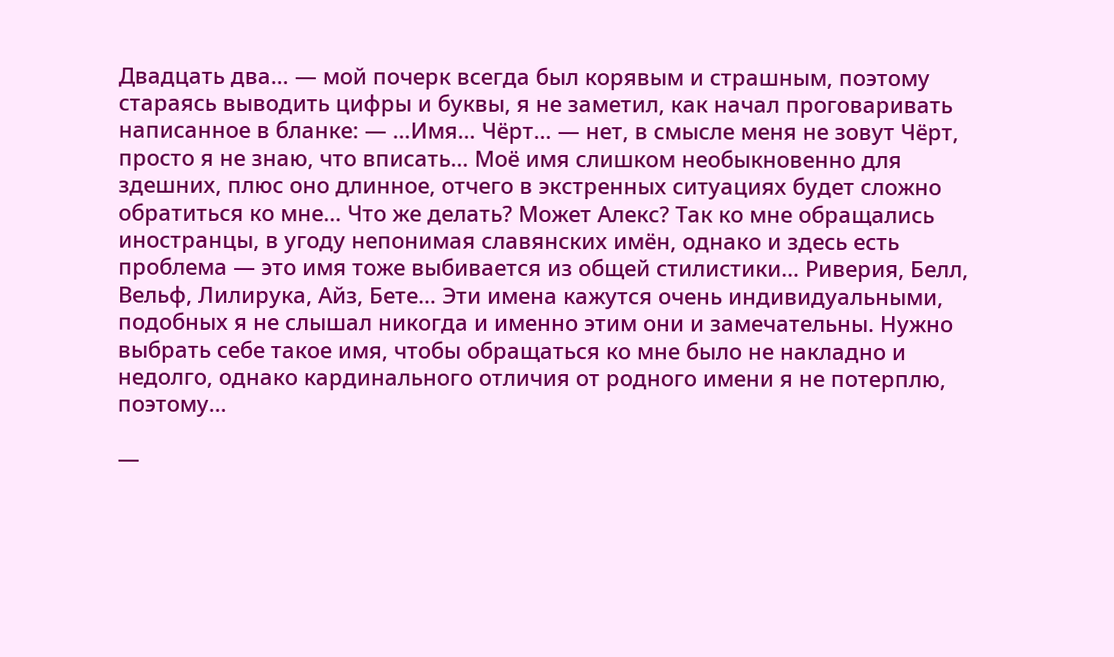Двадцать два… — мой почерк всегда был корявым и страшным, поэтому стараясь выводить цифры и буквы, я не заметил, как начал проговаривать написанное в бланке: — …Имя… Чёрт… — нет, в смысле меня не зовут Чёрт, просто я не знаю, что вписать… Моё имя слишком необыкновенно для здешних, плюс оно длинное, отчего в экстренных ситуациях будет сложно обратиться ко мне… Что же делать? Может Алекс? Так ко мне обращались иностранцы, в угоду непонимая славянских имён, однако и здесь есть проблема — это имя тоже выбивается из общей стилистики… Риверия, Белл, Вельф, Лилирука, Айз, Бете… Эти имена кажутся очень индивидуальными, подобных я не слышал никогда и именно этим они и замечательны. Нужно выбрать себе такое имя, чтобы обращаться ко мне было не накладно и недолго, однако кардинального отличия от родного имени я не потерплю, поэтому…

—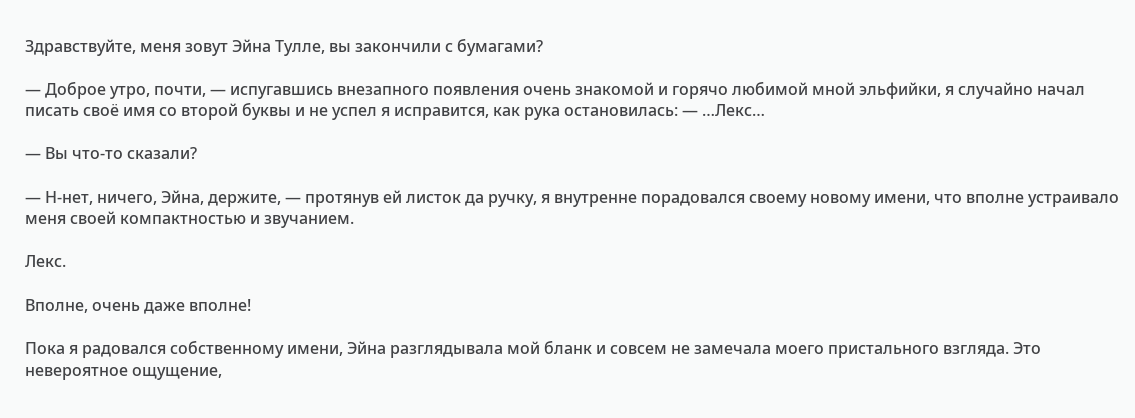Здравствуйте, меня зовут Эйна Тулле, вы закончили с бумагами?

— Доброе утро, почти, — испугавшись внезапного появления очень знакомой и горячо любимой мной эльфийки, я случайно начал писать своё имя со второй буквы и не успел я исправится, как рука остановилась: — …Лекс…

— Вы что-то сказали?

— Н-нет, ничего, Эйна, держите, — протянув ей листок да ручку, я внутренне порадовался своему новому имени, что вполне устраивало меня своей компактностью и звучанием.

Лекс.

Вполне, очень даже вполне!

Пока я радовался собственному имени, Эйна разглядывала мой бланк и совсем не замечала моего пристального взгляда. Это невероятное ощущение,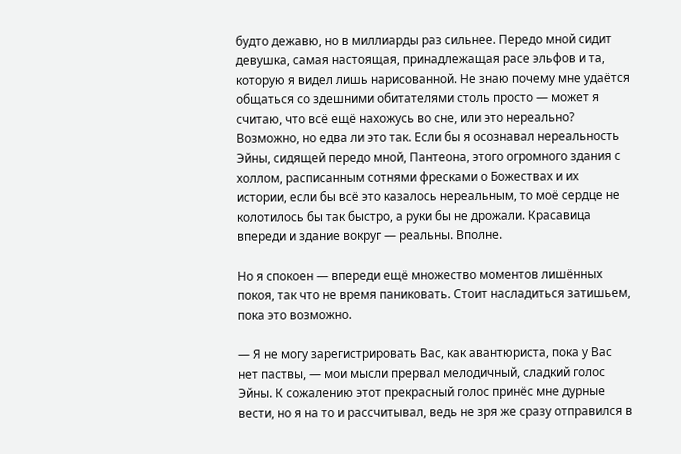будто дежавю, но в миллиарды раз сильнее. Передо мной сидит девушка, самая настоящая, принадлежащая расе эльфов и та, которую я видел лишь нарисованной. Не знаю почему мне удаётся общаться со здешними обитателями столь просто — может я считаю, что всё ещё нахожусь во сне, или это нереально? Возможно, но едва ли это так. Если бы я осознавал нереальность Эйны, сидящей передо мной, Пантеона, этого огромного здания с холлом, расписанным сотнями фресками о Божествах и их истории, если бы всё это казалось нереальным, то моё сердце не колотилось бы так быстро, а руки бы не дрожали. Красавица впереди и здание вокруг — реальны. Вполне.

Но я спокоен — впереди ещё множество моментов лишённых покоя, так что не время паниковать. Стоит насладиться затишьем, пока это возможно.

— Я не могу зарегистрировать Вас, как авантюриста, пока у Вас нет паствы, — мои мысли прервал мелодичный, сладкий голос Эйны. К сожалению этот прекрасный голос принёс мне дурные вести, но я на то и рассчитывал, ведь не зря же сразу отправился в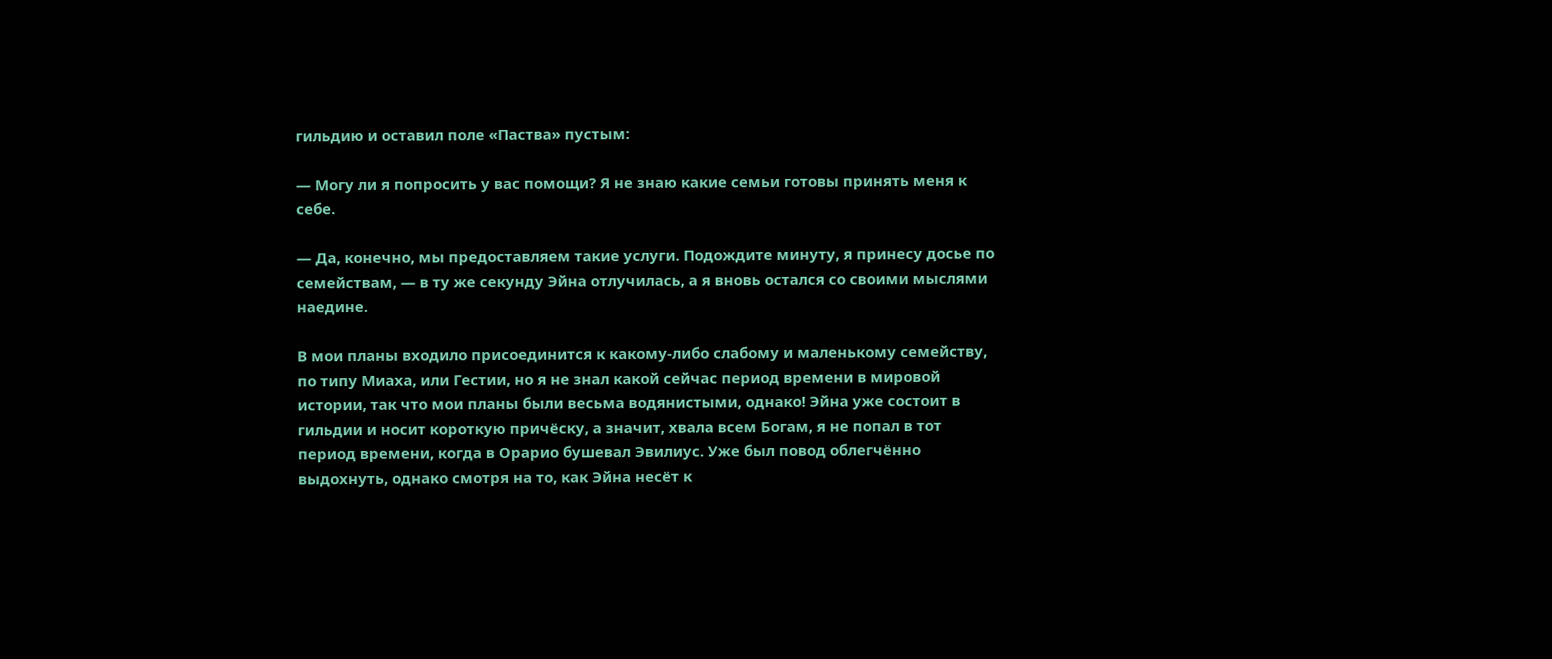гильдию и оставил поле «Паства» пустым:

— Могу ли я попросить у вас помощи? Я не знаю какие семьи готовы принять меня к себе.

— Да, конечно, мы предоставляем такие услуги. Подождите минуту, я принесу досье по семействам, — в ту же секунду Эйна отлучилась, а я вновь остался со своими мыслями наедине.

В мои планы входило присоединится к какому-либо слабому и маленькому семейству, по типу Миаха, или Гестии, но я не знал какой сейчас период времени в мировой истории, так что мои планы были весьма водянистыми, однако! Эйна уже состоит в гильдии и носит короткую причёску, а значит, хвала всем Богам, я не попал в тот период времени, когда в Орарио бушевал Эвилиус. Уже был повод облегчённо выдохнуть, однако смотря на то, как Эйна несёт к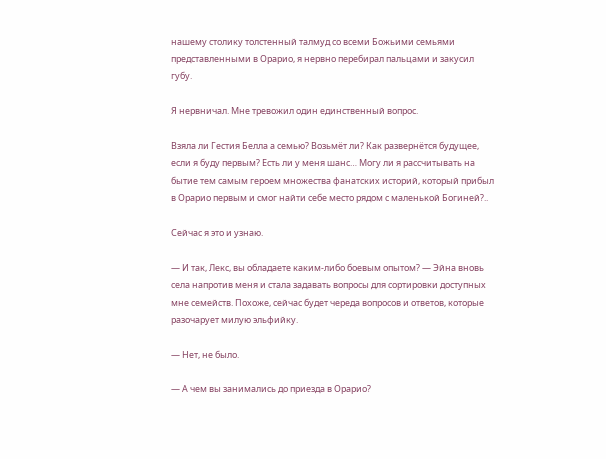нашему столику толстенный талмуд со всеми Божьими семьями представленными в Орарио, я нервно перебирал пальцами и закусил губу.

Я нервничал. Мне тревожил один единственный вопрос.

Взяла ли Гестия Белла а семью? Возьмёт ли? Как развернётся будущее, если я буду первым? Есть ли у меня шанс… Могу ли я рассчитывать на бытие тем самым героем множества фанатских историй, который прибыл в Орарио первым и смог найти себе место рядом с маленькой Богиней?..

Сейчас я это и узнаю.

— И так, Лекс, вы обладаете каким-либо боевым опытом? — Эйна вновь села напротив меня и стала задавать вопросы для сортировки доступных мне семейств. Похоже, сейчас будет череда вопросов и ответов, которые разочарует милую эльфийку.

— Нет, не было.

— А чем вы занимались до приезда в Орарио?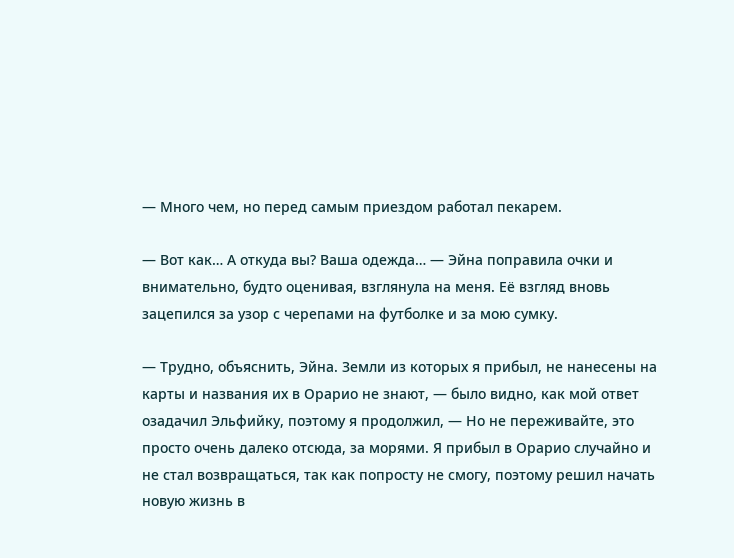— Много чем, но перед самым приездом работал пекарем.

— Вот как… А откуда вы? Ваша одежда… — Эйна поправила очки и внимательно, будто оценивая, взглянула на меня. Её взгляд вновь зацепился за узор с черепами на футболке и за мою сумку.

— Трудно, объяснить, Эйна. Земли из которых я прибыл, не нанесены на карты и названия их в Орарио не знают, — было видно, как мой ответ озадачил Эльфийку, поэтому я продолжил, — Но не переживайте, это просто очень далеко отсюда, за морями. Я прибыл в Орарио случайно и не стал возвращаться, так как попросту не смогу, поэтому решил начать новую жизнь в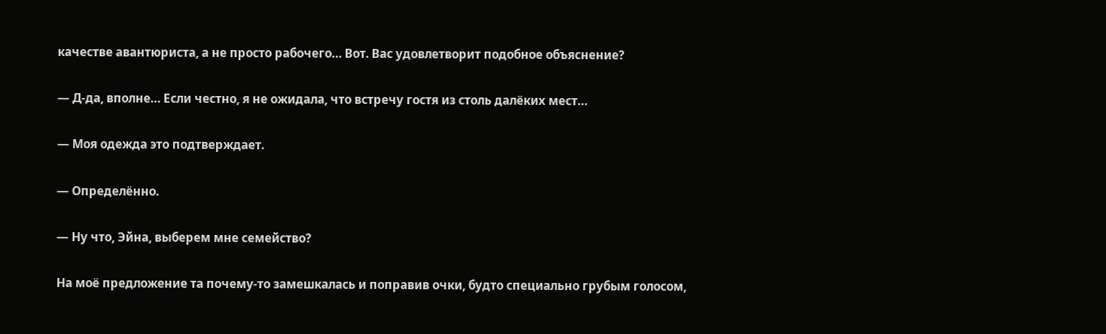качестве авантюриста, а не просто рабочего… Вот. Вас удовлетворит подобное объяснение?

— Д-да, вполне… Если честно, я не ожидала, что встречу гостя из столь далёких мест…

— Моя одежда это подтверждает.

— Определённо.

— Ну что, Эйна, выберем мне семейство?

На моё предложение та почему-то замешкалась и поправив очки, будто специально грубым голосом,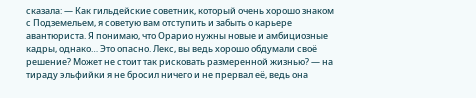сказала: — Как гильдейские советник, который очень хорошо знаком с Подземельем, я советую вам отступить и забыть о карьере авантюриста. Я понимаю, что Орарио нужны новые и амбициозные кадры, однако… Это опасно. Лекс, вы ведь хорошо обдумали своё решение? Может не стоит так рисковать размеренной жизнью? — на тираду эльфийки я не бросил ничего и не прервал её, ведь она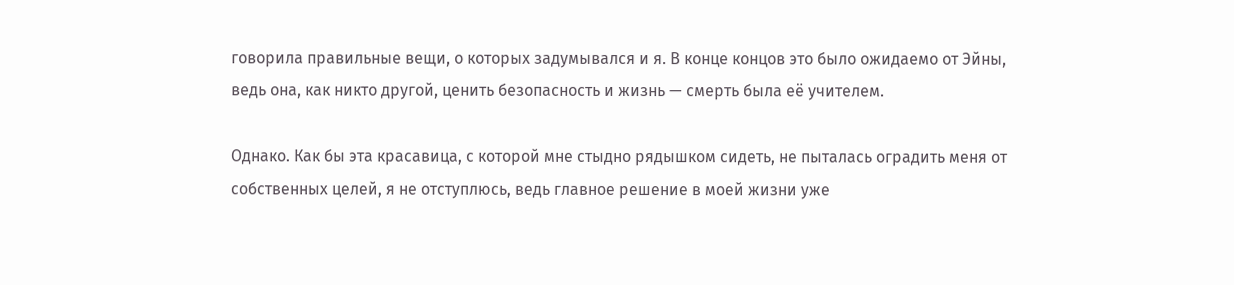говорила правильные вещи, о которых задумывался и я. В конце концов это было ожидаемо от Эйны, ведь она, как никто другой, ценить безопасность и жизнь — смерть была её учителем.

Однако. Как бы эта красавица, с которой мне стыдно рядышком сидеть, не пыталась оградить меня от собственных целей, я не отступлюсь, ведь главное решение в моей жизни уже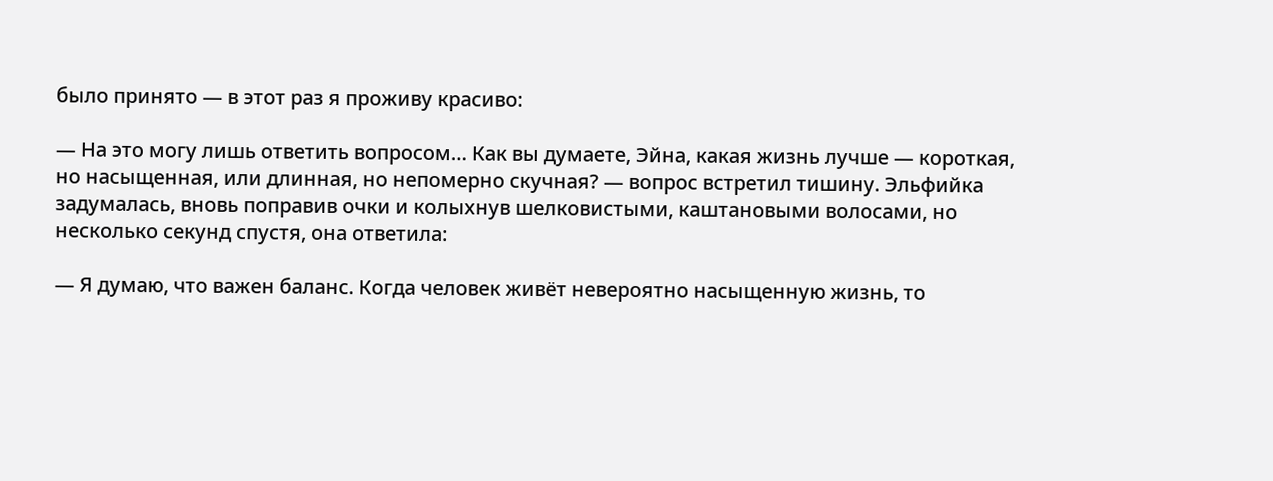было принято — в этот раз я проживу красиво:

— На это могу лишь ответить вопросом… Как вы думаете, Эйна, какая жизнь лучше — короткая, но насыщенная, или длинная, но непомерно скучная? — вопрос встретил тишину. Эльфийка задумалась, вновь поправив очки и колыхнув шелковистыми, каштановыми волосами, но несколько секунд спустя, она ответила:

— Я думаю, что важен баланс. Когда человек живёт невероятно насыщенную жизнь, то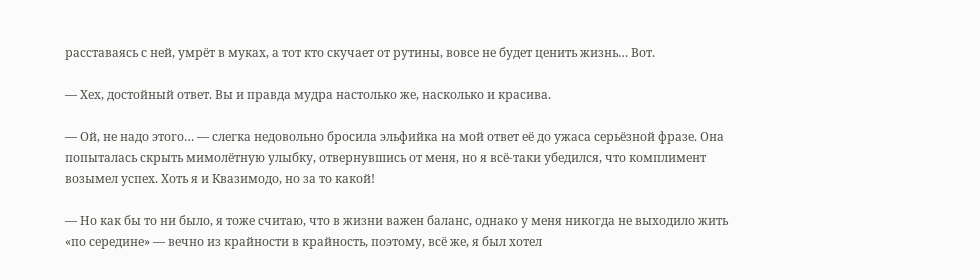расставаясь с ней, умрёт в муках, а тот кто скучает от рутины, вовсе не будет ценить жизнь… Вот.

— Хех, достойный ответ. Вы и правда мудра настолько же, насколько и красива.

— Ой, не надо этого… — слегка недовольно бросила эльфийка на мой ответ её до ужаса серьёзной фразе. Она попыталась скрыть мимолётную улыбку, отвернувшись от меня, но я всё-таки убедился, что комплимент возымел успех. Хоть я и Квазимодо, но за то какой!

— Но как бы то ни было, я тоже считаю, что в жизни важен баланс, однако у меня никогда не выходило жить «по середине» — вечно из крайности в крайность, поэтому, всё же, я был хотел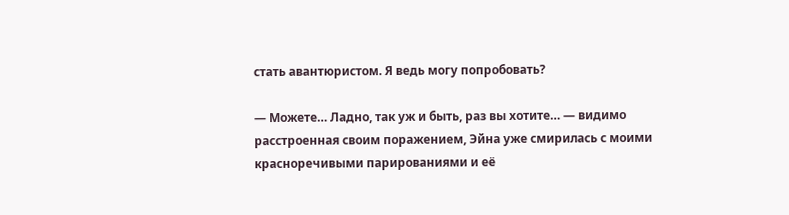стать авантюристом. Я ведь могу попробовать?

— Можете… Ладно, так уж и быть, раз вы хотите… — видимо расстроенная своим поражением, Эйна уже смирилась с моими красноречивыми парированиями и её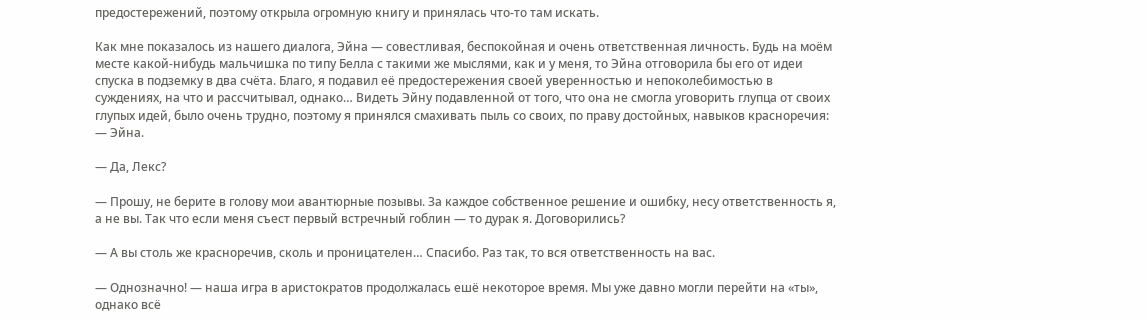предостережений, поэтому открыла огромную книгу и принялась что-то там искать.

Как мне показалось из нашего диалога, Эйна — совестливая, беспокойная и очень ответственная личность. Будь на моём месте какой-нибудь мальчишка по типу Белла с такими же мыслями, как и у меня, то Эйна отговорила бы его от идеи спуска в подземку в два счёта. Благо, я подавил её предостережения своей уверенностью и непоколебимостью в суждениях, на что и рассчитывал, однако… Видеть Эйну подавленной от того, что она не смогла уговорить глупца от своих глупых идей, было очень трудно, поэтому я принялся смахивать пыль со своих, по праву достойных, навыков красноречия: — Эйна.

— Да, Лекс?

— Прошу, не берите в голову мои авантюрные позывы. За каждое собственное решение и ошибку, несу ответственность я, а не вы. Так что если меня съест первый встречный гоблин — то дурак я. Договорились?

— А вы столь же красноречив, сколь и проницателен… Спасибо. Раз так, то вся ответственность на вас.

— Однозначно! — наша игра в аристократов продолжалась ешё некоторое время. Мы уже давно могли перейти на «ты», однако всё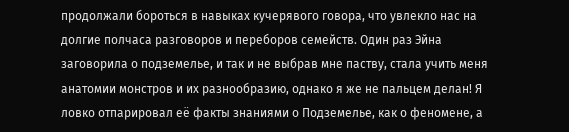продолжали бороться в навыках кучерявого говора, что увлекло нас на долгие полчаса разговоров и переборов семейств. Один раз Эйна заговорила о подземелье, и так и не выбрав мне паству, стала учить меня анатомии монстров и их разнообразию, однако я же не пальцем делан! Я ловко отпарировал её факты знаниями о Подземелье, как о феномене, а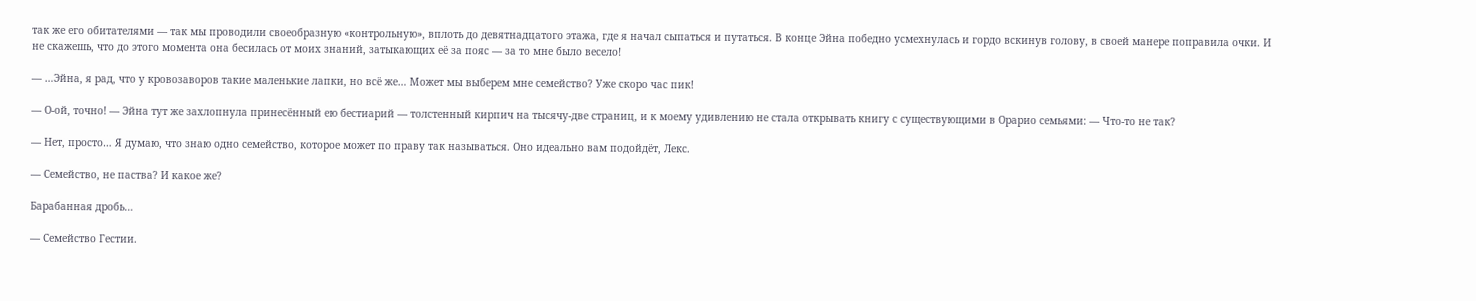так же его обитателями — так мы проводили своеобразную «контрольную», вплоть до девятнадцатого этажа, где я начал сыпаться и путаться. В конце Эйна победно усмехнулась и гордо вскинув голову, в своей манере поправила очки. И не скажешь, что до этого момента она бесилась от моих знаний, затыкающих её за пояс — за то мне было весело!

— …Эйна, я рад, что у кровозаворов такие маленькие лапки, но всё же… Может мы выберем мне семейство? Уже скоро час пик!

— О-ой, точно! — Эйна тут же захлопнула принесённый ею бестиарий — толстенный кирпич на тысячу-две страниц, и к моему удивлению не стала открывать книгу с существующими в Орарио семьями: — Что-то не так?

— Нет, просто… Я думаю, что знаю одно семейство, которое может по праву так называться. Оно идеально вам подойдёт, Лекс.

— Семейство, не паства? И какое же?

Барабанная дробь…

— Семейство Гестии.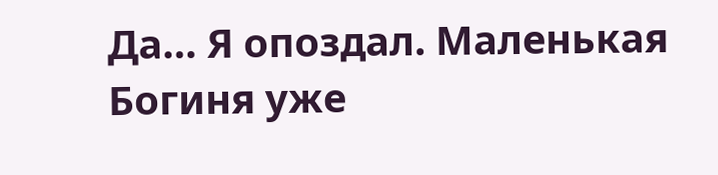Да… Я опоздал. Маленькая Богиня уже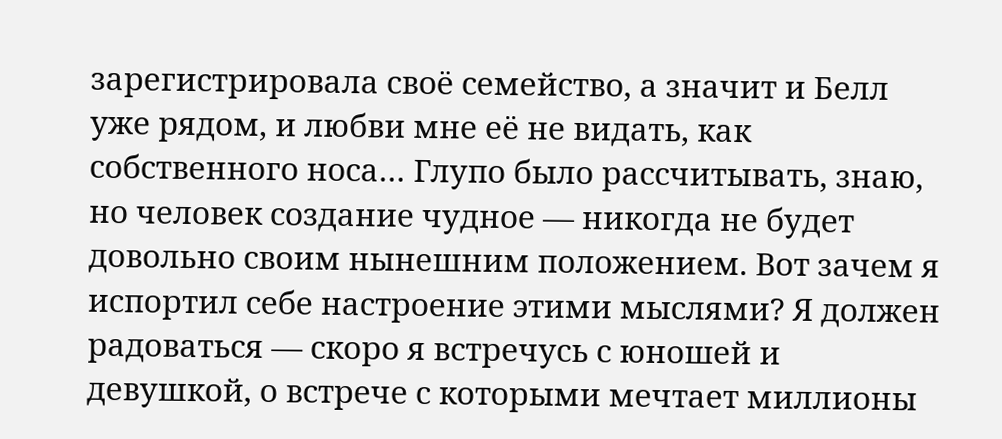зарегистрировала своё семейство, а значит и Белл уже рядом, и любви мне её не видать, как собственного носа… Глупо было рассчитывать, знаю, но человек создание чудное — никогда не будет довольно своим нынешним положением. Вот зачем я испортил себе настроение этими мыслями? Я должен радоваться — скоро я встречусь с юношей и девушкой, о встрече с которыми мечтает миллионы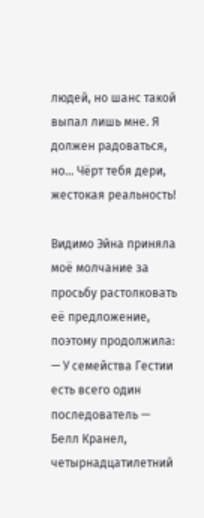людей, но шанс такой выпал лишь мне. Я должен радоваться, но… Чёрт тебя дери, жестокая реальность!

Видимо Эйна приняла моё молчание за просьбу растолковать её предложение, поэтому продолжила: — У семейства Гестии есть всего один последователь — Белл Кранел, четырнадцатилетний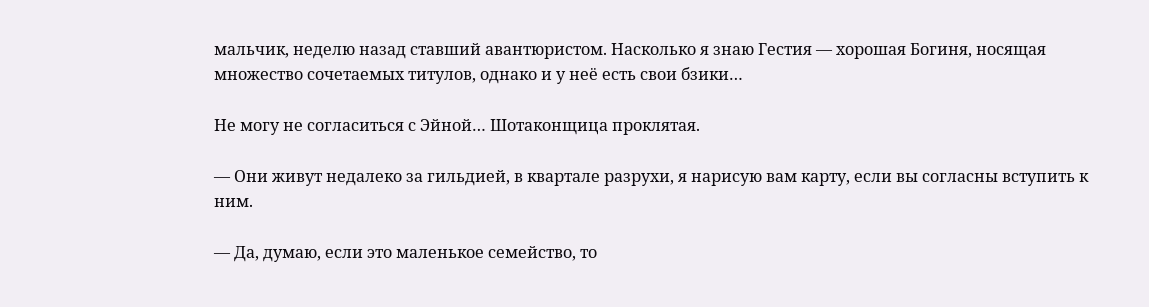мальчик, неделю назад ставший авантюристом. Насколько я знаю Гестия — хорошая Богиня, носящая множество сочетаемых титулов, однако и у неё есть свои бзики…

Не могу не согласиться с Эйной… Шотаконщица проклятая.

— Они живут недалеко за гильдией, в квартале разрухи, я нарисую вам карту, если вы согласны вступить к ним.

— Да, думаю, если это маленькое семейство, то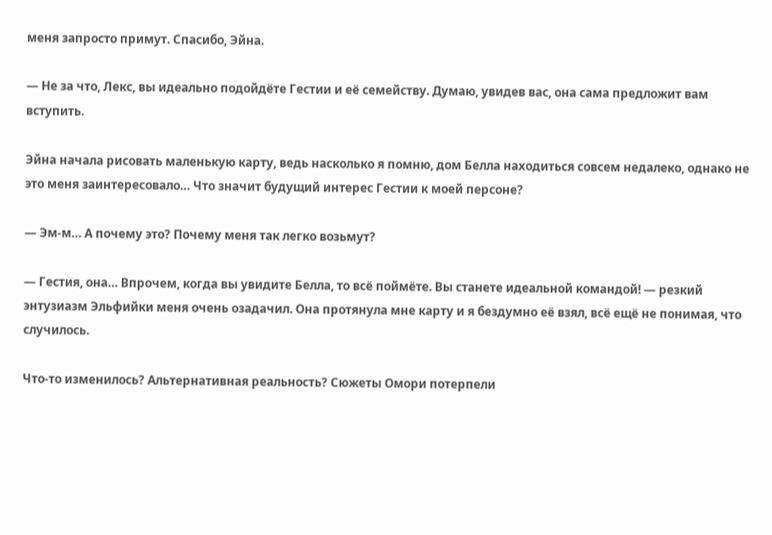меня запросто примут. Спасибо, Эйна.

— Не за что, Лекс, вы идеально подойдёте Гестии и её семейству. Думаю, увидев вас, она сама предложит вам вступить.

Эйна начала рисовать маленькую карту, ведь насколько я помню, дом Белла находиться совсем недалеко, однако не это меня заинтересовало… Что значит будущий интерес Гестии к моей персоне?

— Эм-м… А почему это? Почему меня так легко возьмут?

— Гестия, она… Впрочем, когда вы увидите Белла, то всё поймёте. Вы станете идеальной командой! — резкий энтузиазм Эльфийки меня очень озадачил. Она протянула мне карту и я бездумно её взял, всё ещё не понимая, что случилось.

Что-то изменилось? Альтернативная реальность? Сюжеты Омори потерпели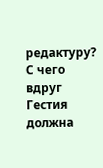редактуру? С чего вдруг Гестия должна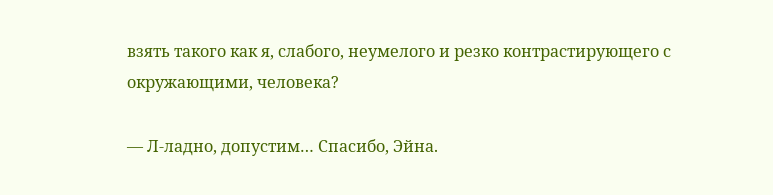взять такого как я, слабого, неумелого и резко контрастирующего с окружающими, человека?

— Л-ладно, допустим… Спасибо, Эйна.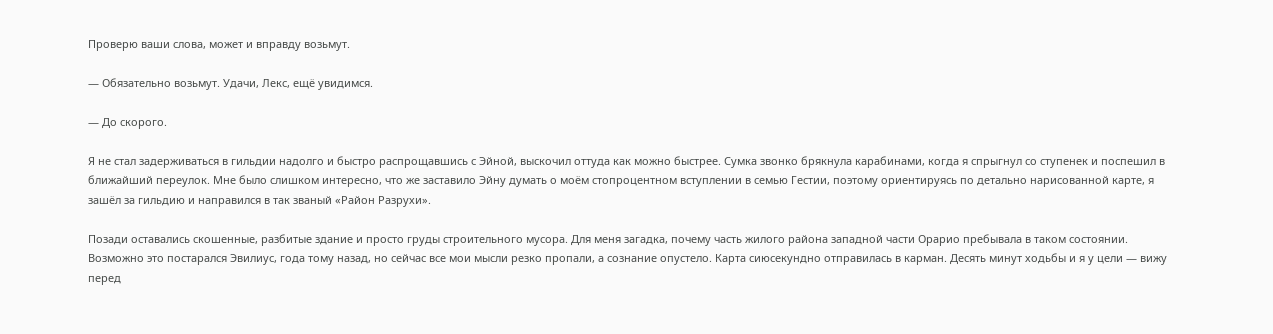Проверю ваши слова, может и вправду возьмут.

— Обязательно возьмут. Удачи, Лекс, ещё увидимся.

— До скорого.

Я не стал задерживаться в гильдии надолго и быстро распрощавшись с Эйной, выскочил оттуда как можно быстрее. Сумка звонко брякнула карабинами, когда я спрыгнул со ступенек и поспешил в ближайший переулок. Мне было слишком интересно, что же заставило Эйну думать о моём стопроцентном вступлении в семью Гестии, поэтому ориентируясь по детально нарисованной карте, я зашёл за гильдию и направился в так званый «Район Разрухи».

Позади оставались скошенные, разбитые здание и просто груды строительного мусора. Для меня загадка, почему часть жилого района западной части Орарио пребывала в таком состоянии. Возможно это постарался Эвилиус, года тому назад, но сейчас все мои мысли резко пропали, а сознание опустело. Карта сиюсекундно отправилась в карман. Десять минут ходьбы и я у цели — вижу перед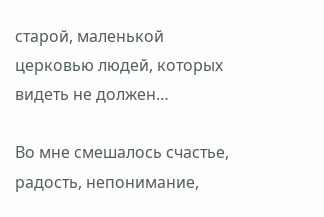старой, маленькой церковью людей, которых видеть не должен…

Во мне смешалось счастье, радость, непонимание,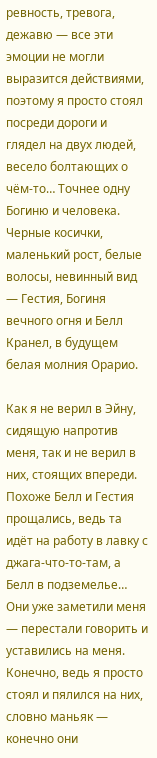ревность, тревога, дежавю — все эти эмоции не могли выразится действиями, поэтому я просто стоял посреди дороги и глядел на двух людей, весело болтающих о чём-то… Точнее одну Богиню и человека. Черные косички, маленький рост, белые волосы, невинный вид — Гестия, Богиня вечного огня и Белл Кранел, в будущем белая молния Орарио.

Как я не верил в Эйну, сидящую напротив меня, так и не верил в них, стоящих впереди. Похоже Белл и Гестия прощались, ведь та идёт на работу в лавку с джага-что-то-там, а Белл в подземелье… Они уже заметили меня — перестали говорить и уставились на меня. Конечно, ведь я просто стоял и пялился на них, словно маньяк — конечно они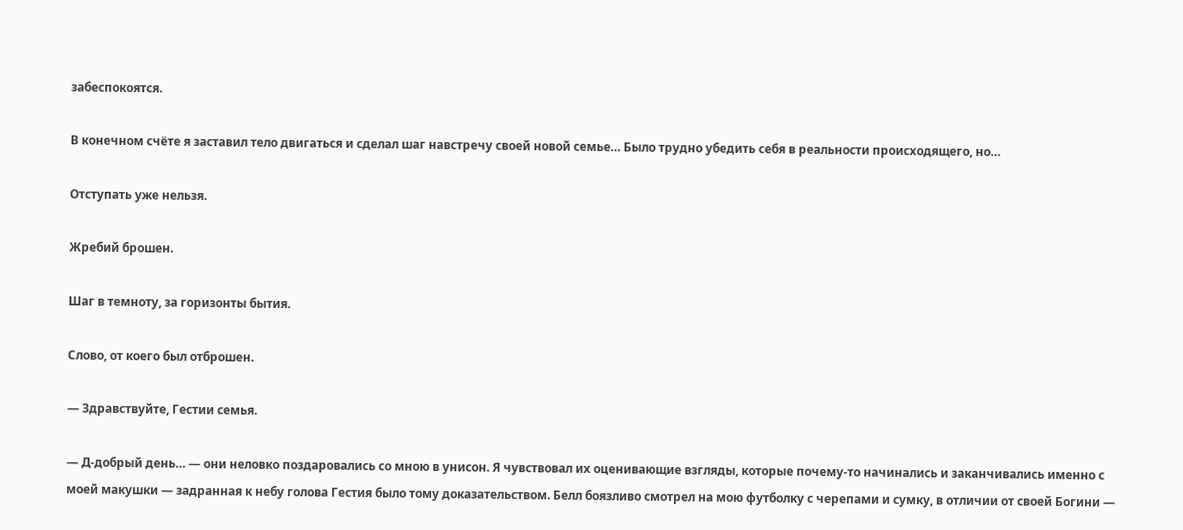забеспокоятся.

В конечном счёте я заставил тело двигаться и сделал шаг навстречу своей новой семье… Было трудно убедить себя в реальности происходящего, но…

Отступать уже нельзя.

Жребий брошен.

Шаг в темноту, за горизонты бытия.

Слово, от коего был отброшен.

— Здравствуйте, Гестии семья.

— Д-добрый день… — они неловко поздаровались со мною в унисон. Я чувствовал их оценивающие взгляды, которые почему-то начинались и заканчивались именно с моей макушки — задранная к небу голова Гестия было тому доказательством. Белл боязливо смотрел на мою футболку с черепами и сумку, в отличии от своей Богини —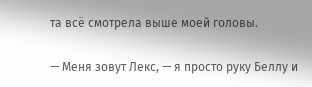та всё смотрела выше моей головы.

— Меня зовут Лекс, — я просто руку Беллу и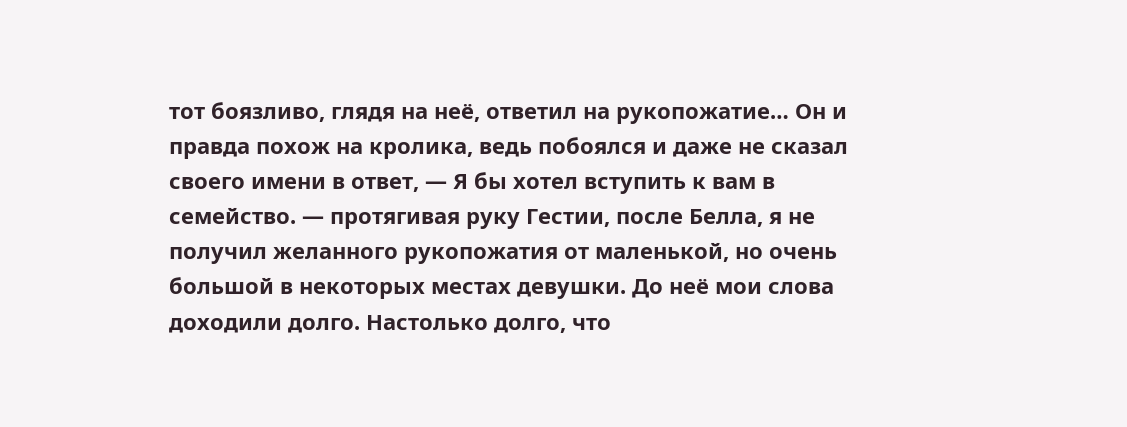тот боязливо, глядя на неё, ответил на рукопожатие… Он и правда похож на кролика, ведь побоялся и даже не сказал своего имени в ответ, — Я бы хотел вступить к вам в семейство. — протягивая руку Гестии, после Белла, я не получил желанного рукопожатия от маленькой, но очень большой в некоторых местах девушки. До неё мои слова доходили долго. Настолько долго, что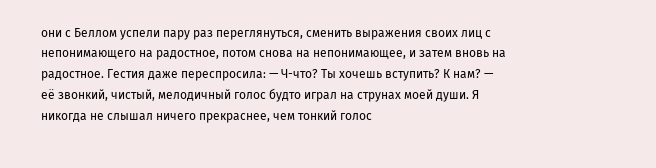они с Беллом успели пару раз переглянуться, сменить выражения своих лиц с непонимающего на радостное, потом снова на непонимающее, и затем вновь на радостное. Гестия даже переспросила: — Ч-что? Ты хочешь вступить? К нам? — её звонкий, чистый, мелодичный голос будто играл на струнах моей души. Я никогда не слышал ничего прекраснее, чем тонкий голос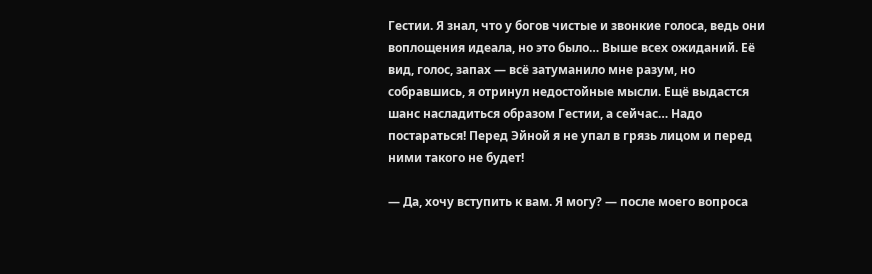Гестии. Я знал, что у богов чистые и звонкие голоса, ведь они воплощения идеала, но это было… Выше всех ожиданий. Её вид, голос, запах — всё затуманило мне разум, но собравшись, я отринул недостойные мысли. Ещё выдастся шанс насладиться образом Гестии, а сейчас… Надо постараться! Перед Эйной я не упал в грязь лицом и перед ними такого не будет!

— Да, хочу вступить к вам. Я могу? — после моего вопроса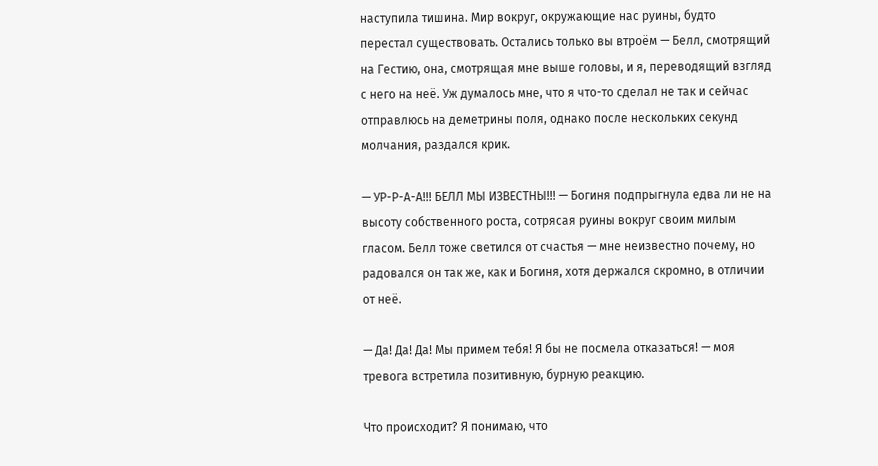наступила тишина. Мир вокруг, окружающие нас руины, будто перестал существовать. Остались только вы втроём — Белл, смотрящий на Гестию, она, смотрящая мне выше головы, и я, переводящий взгляд с него на неё. Уж думалось мне, что я что-то сделал не так и сейчас отправлюсь на деметрины поля, однако после нескольких секунд молчания, раздался крик.

— УР-Р-А-А!!! БЕЛЛ МЫ ИЗВЕСТНЫ!!! — Богиня подпрыгнула едва ли не на высоту собственного роста, сотрясая руины вокруг своим милым гласом. Белл тоже светился от счастья — мне неизвестно почему, но радовался он так же, как и Богиня, хотя держался скромно, в отличии от неё.

— Да! Да! Да! Мы примем тебя! Я бы не посмела отказаться! — моя тревога встретила позитивную, бурную реакцию.

Что происходит? Я понимаю, что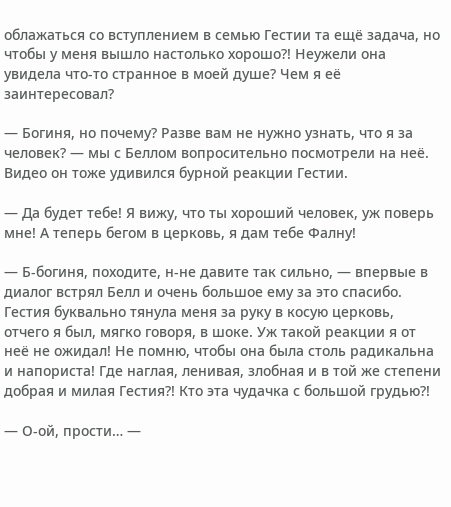облажаться со вступлением в семью Гестии та ещё задача, но чтобы у меня вышло настолько хорошо?! Неужели она увидела что-то странное в моей душе? Чем я её заинтересовал?

— Богиня, но почему? Разве вам не нужно узнать, что я за человек? — мы с Беллом вопросительно посмотрели на неё. Видео он тоже удивился бурной реакции Гестии.

— Да будет тебе! Я вижу, что ты хороший человек, уж поверь мне! А теперь бегом в церковь, я дам тебе Фалну!

— Б-богиня, походите, н-не давите так сильно, — впервые в диалог встрял Белл и очень большое ему за это спасибо. Гестия буквально тянула меня за руку в косую церковь, отчего я был, мягко говоря, в шоке. Уж такой реакции я от неё не ожидал! Не помню, чтобы она была столь радикальна и напориста! Где наглая, ленивая, злобная и в той же степени добрая и милая Гестия?! Кто эта чудачка с большой грудью?!

— О-ой, прости… —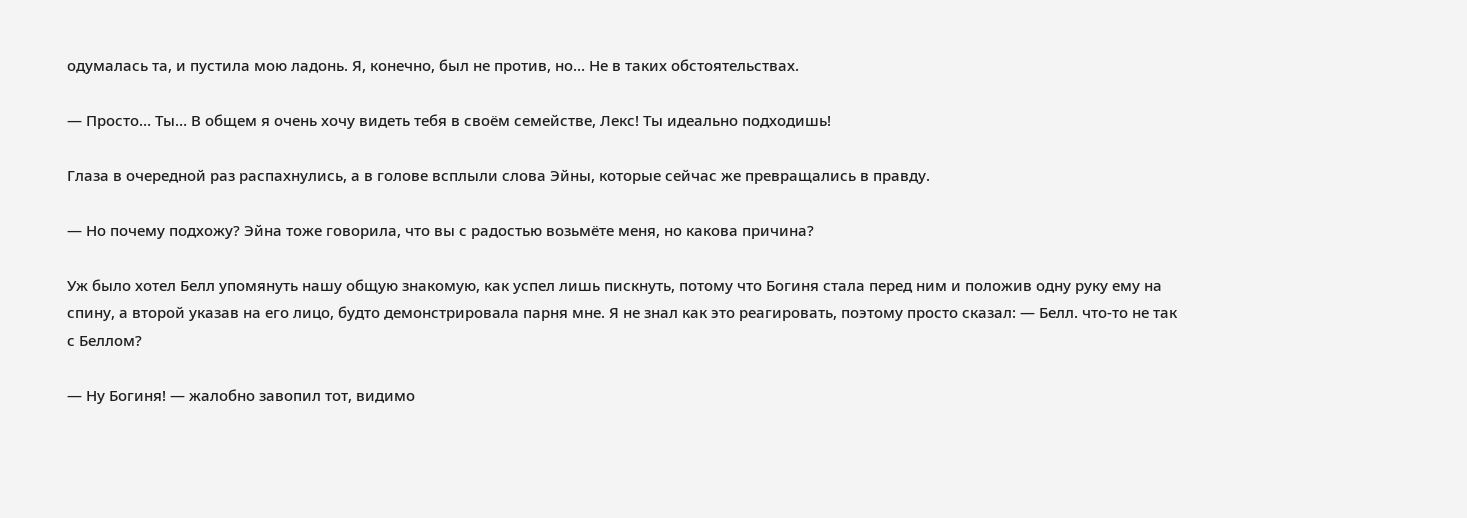одумалась та, и пустила мою ладонь. Я, конечно, был не против, но… Не в таких обстоятельствах.

— Просто… Ты… В общем я очень хочу видеть тебя в своём семействе, Лекс! Ты идеально подходишь!

Глаза в очередной раз распахнулись, а в голове всплыли слова Эйны, которые сейчас же превращались в правду.

— Но почему подхожу? Эйна тоже говорила, что вы с радостью возьмёте меня, но какова причина?

Уж было хотел Белл упомянуть нашу общую знакомую, как успел лишь пискнуть, потому что Богиня стала перед ним и положив одну руку ему на спину, а второй указав на его лицо, будто демонстрировала парня мне. Я не знал как это реагировать, поэтому просто сказал: — Белл. что-то не так с Беллом?

— Ну Богиня! — жалобно завопил тот, видимо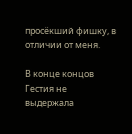просёкший фишку, в отличии от меня.

В конце концов Гестия не выдержала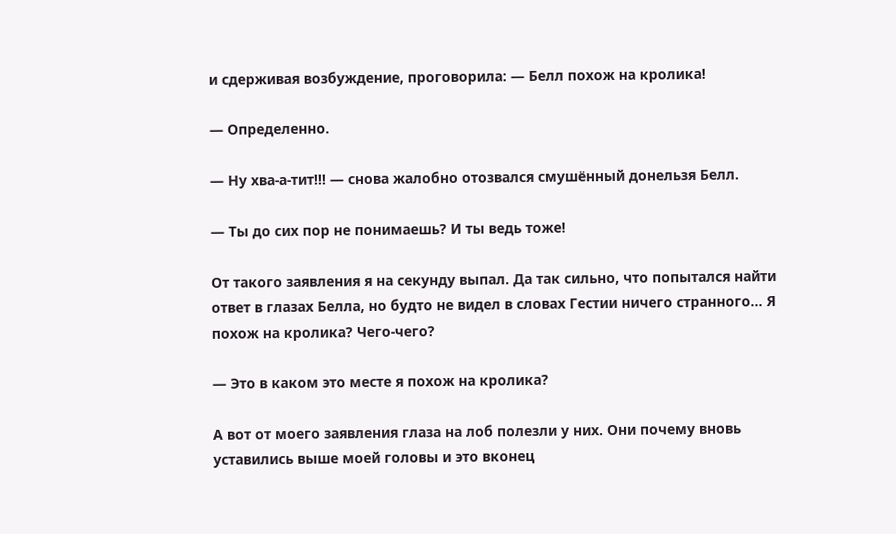и сдерживая возбуждение, проговорила: — Белл похож на кролика!

— Определенно.

— Ну хва-а-тит!!! — снова жалобно отозвался смушённый донельзя Белл.

— Ты до сих пор не понимаешь? И ты ведь тоже!

От такого заявления я на секунду выпал. Да так сильно, что попытался найти ответ в глазах Белла, но будто не видел в словах Гестии ничего странного… Я похож на кролика? Чего-чего?

— Это в каком это месте я похож на кролика?

А вот от моего заявления глаза на лоб полезли у них. Они почему вновь уставились выше моей головы и это вконец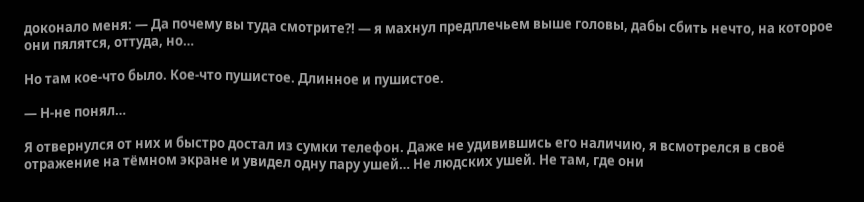доконало меня: — Да почему вы туда смотрите?! — я махнул предплечьем выше головы, дабы сбить нечто, на которое они пялятся, оттуда, но…

Но там кое-что было. Кое-что пушистое. Длинное и пушистое.

— Н-не понял…

Я отвернулся от них и быстро достал из сумки телефон. Даже не удивившись его наличию, я всмотрелся в своё отражение на тёмном экране и увидел одну пару ушей… Не людских ушей. Не там, где они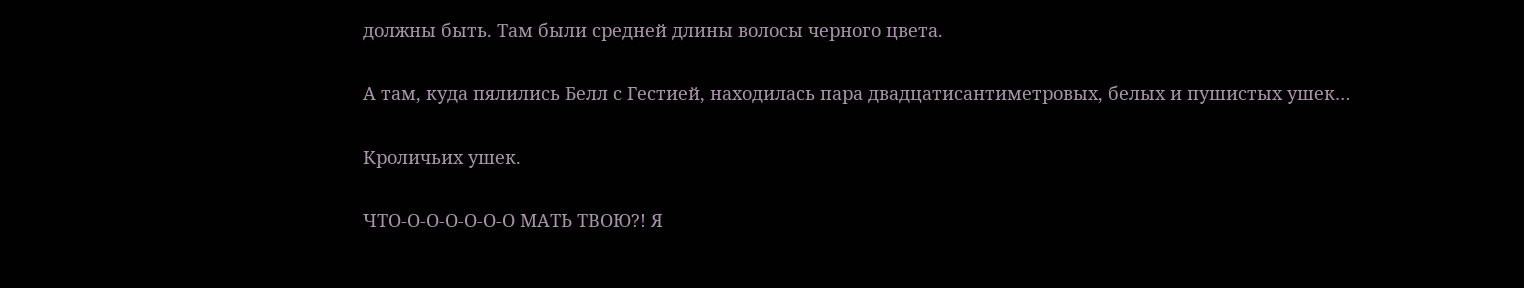должны быть. Там были средней длины волосы черного цвета.

А там, куда пялились Белл с Гестией, находилась пара двадцатисантиметровых, белых и пушистых ушек…

Кроличьих ушек.

ЧТО-О-О-О-О-О-О МАТЬ ТВОЮ?! Я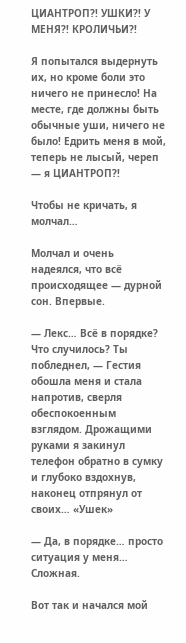ЦИАНТРОП?! УШКИ?! У МЕНЯ?! КРОЛИЧЬИ?!

Я попытался выдернуть их, но кроме боли это ничего не принесло! На месте, где должны быть обычные уши, ничего не было! Едрить меня в мой, теперь не лысый, череп — я ЦИАНТРОП?!

Чтобы не кричать, я молчал…

Молчал и очень надеялся, что всё происходящее — дурной сон. Впервые.

— Лекс… Всё в порядке? Что случилось? Ты побледнел, — Гестия обошла меня и стала напротив, сверля обеспокоенным взглядом. Дрожащими руками я закинул телефон обратно в сумку и глубоко вздохнув, наконец отпрянул от своих… «Ушек»

— Да, в порядке… просто ситуация у меня… Сложная.

Вот так и начался мой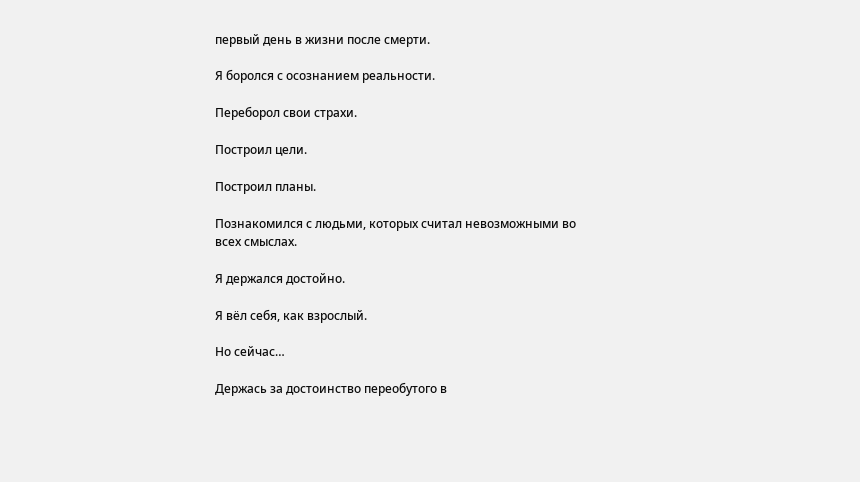первый день в жизни после смерти.

Я боролся с осознанием реальности.

Переборол свои страхи.

Построил цели.

Построил планы.

Познакомился с людьми, которых считал невозможными во всех смыслах.

Я держался достойно.

Я вёл себя, как взрослый.

Но сейчас…

Держась за достоинство переобутого в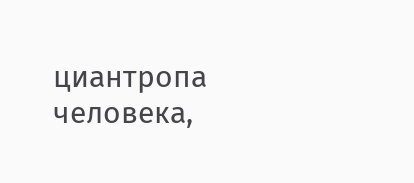циантропа человека,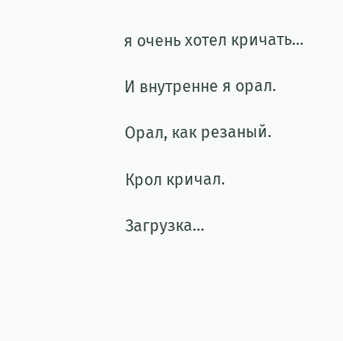я очень хотел кричать…

И внутренне я орал.

Орал, как резаный.

Крол кричал.

Загрузка...